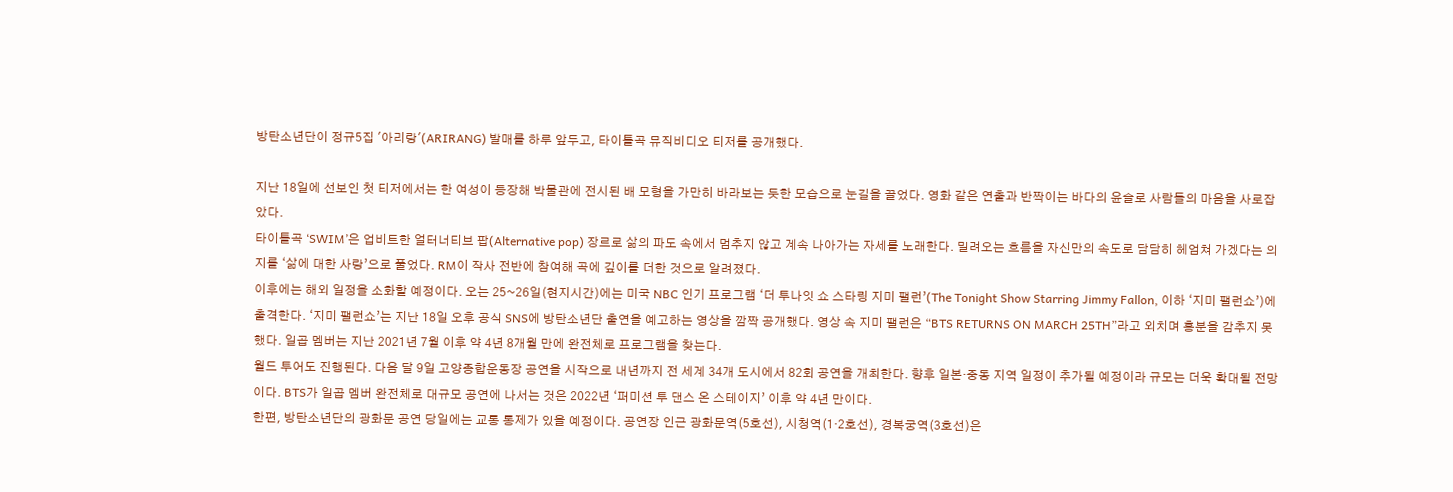방탄소년단이 정규5집 '아리랑'(ARIRANG) 발매를 하루 앞두고, 타이틀곡 뮤직비디오 티저를 공개했다.

지난 18일에 선보인 첫 티저에서는 한 여성이 등장해 박물관에 전시된 배 모형을 가만히 바라보는 듯한 모습으로 눈길을 끌었다. 영화 같은 연출과 반짝이는 바다의 윤슬로 사람들의 마음을 사로잡았다.
타이틀곡 ‘SWIM’은 업비트한 얼터너티브 팝(Alternative pop) 장르로 삶의 파도 속에서 멈추지 않고 계속 나아가는 자세를 노래한다. 밀려오는 흐름을 자신만의 속도로 담담히 헤엄쳐 가겠다는 의지를 ‘삶에 대한 사랑’으로 풀었다. RM이 작사 전반에 참여해 곡에 깊이를 더한 것으로 알려졌다.
이후에는 해외 일정을 소화할 예정이다. 오는 25~26일(현지시간)에는 미국 NBC 인기 프로그램 ‘더 투나잇 쇼 스타링 지미 팰런’(The Tonight Show Starring Jimmy Fallon, 이하 ‘지미 팰런쇼’)에 출격한다. ‘지미 팰런쇼’는 지난 18일 오후 공식 SNS에 방탄소년단 출연을 예고하는 영상을 깜짝 공개했다. 영상 속 지미 팰런은 “BTS RETURNS ON MARCH 25TH”라고 외치며 흥분을 감추지 못했다. 일곱 멤버는 지난 2021년 7월 이후 약 4년 8개월 만에 완전체로 프로그램을 찾는다.
월드 투어도 진행된다. 다음 달 9일 고양종합운동장 공연을 시작으로 내년까지 전 세계 34개 도시에서 82회 공연을 개최한다. 향후 일본·중동 지역 일정이 추가될 예정이라 규모는 더욱 확대될 전망이다. BTS가 일곱 멤버 완전체로 대규모 공연에 나서는 것은 2022년 ‘퍼미션 투 댄스 온 스테이지’ 이후 약 4년 만이다.
한편, 방탄소년단의 광화문 공연 당일에는 교통 통제가 있을 예정이다. 공연장 인근 광화문역(5호선), 시청역(1·2호선), 경복궁역(3호선)은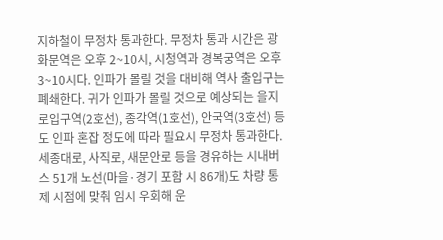지하철이 무정차 통과한다. 무정차 통과 시간은 광화문역은 오후 2~10시, 시청역과 경복궁역은 오후 3~10시다. 인파가 몰릴 것을 대비해 역사 출입구는 폐쇄한다. 귀가 인파가 몰릴 것으로 예상되는 을지로입구역(2호선), 종각역(1호선), 안국역(3호선) 등도 인파 혼잡 정도에 따라 필요시 무정차 통과한다.
세종대로, 사직로, 새문안로 등을 경유하는 시내버스 51개 노선(마을·경기 포함 시 86개)도 차량 통제 시점에 맞춰 임시 우회해 운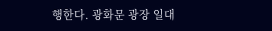행한다. 광화문 광장 일대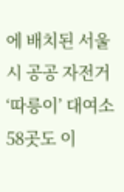에 배치된 서울시 공공 자전거 ‘따릉이’ 대여소 58곳도 이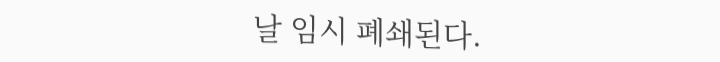날 임시 폐쇄된다.